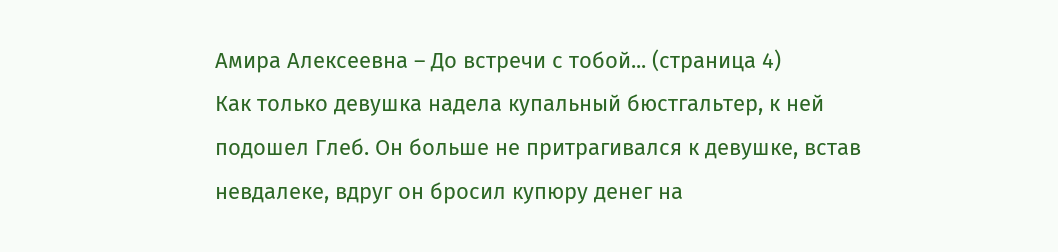Амира Алексеевна – До встречи с тобой... (страница 4)
Как только девушка надела купальный бюстгальтер, к ней подошел Глеб. Он больше не притрагивался к девушке, встав невдалеке, вдруг он бросил купюру денег на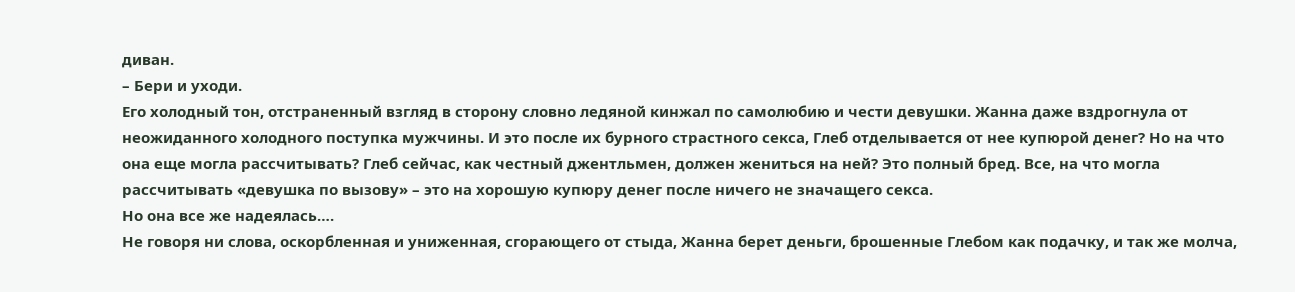диван.
– Бери и уходи.
Его холодный тон, отстраненный взгляд в сторону словно ледяной кинжал по самолюбию и чести девушки. Жанна даже вздрогнула от неожиданного холодного поступка мужчины. И это после их бурного страстного секса, Глеб отделывается от нее купюрой денег? Но на что она еще могла рассчитывать? Глеб сейчас, как честный джентльмен, должен жениться на ней? Это полный бред. Все, на что могла рассчитывать «девушка по вызову» – это на хорошую купюру денег после ничего не значащего секса.
Но она все же надеялась….
Не говоря ни слова, оскорбленная и униженная, сгорающего от стыда, Жанна берет деньги, брошенные Глебом как подачку, и так же молча,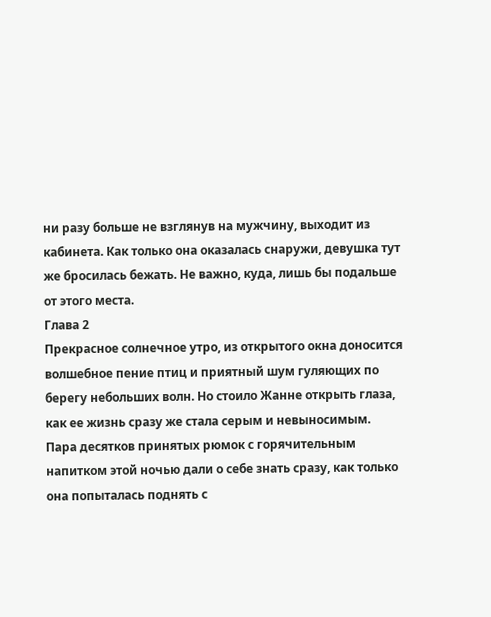ни разу больше не взглянув на мужчину, выходит из кабинета. Как только она оказалась снаружи, девушка тут же бросилась бежать. Не важно, куда, лишь бы подальше от этого места.
Глава 2
Прекрасное солнечное утро, из открытого окна доносится волшебное пение птиц и приятный шум гуляющих по берегу небольших волн. Но стоило Жанне открыть глаза, как ее жизнь сразу же стала серым и невыносимым.
Пара десятков принятых рюмок с горячительным напитком этой ночью дали о себе знать сразу, как только она попыталась поднять с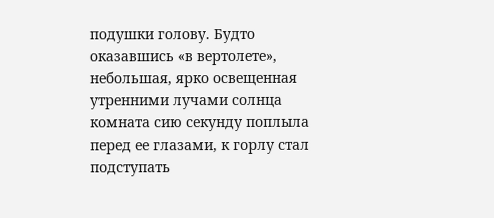подушки голову. Будто оказавшись «в вертолете», небольшая, ярко освещенная утренними лучами солнца комната сию секунду поплыла перед ее глазами, к горлу стал подступать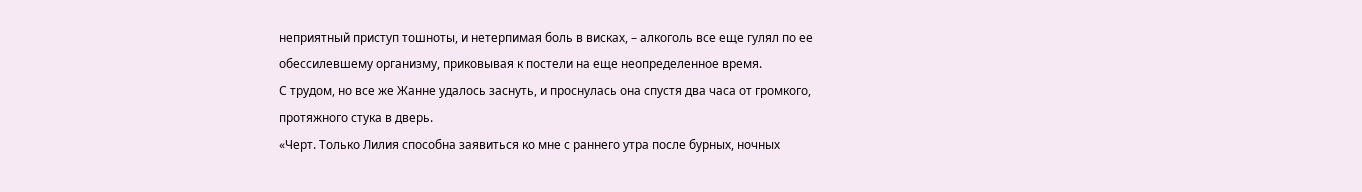неприятный приступ тошноты, и нетерпимая боль в висках, – алкоголь все еще гулял по ее обессилевшему организму, приковывая к постели на еще неопределенное время.
С трудом, но все же Жанне удалось заснуть, и проснулась она спустя два часа от громкого, протяжного стука в дверь.
«Черт. Только Лилия способна заявиться ко мне с раннего утра после бурных, ночных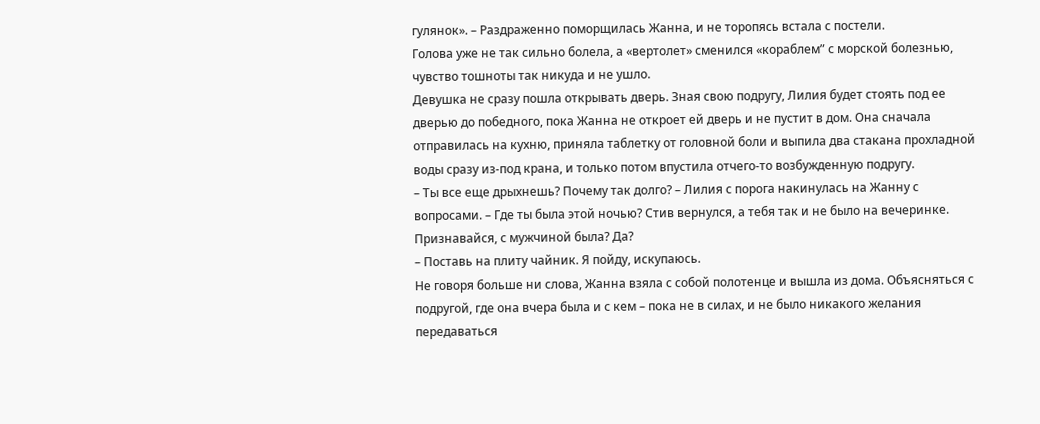гулянок». – Раздраженно поморщилась Жанна, и не торопясь встала с постели.
Голова уже не так сильно болела, а «вертолет» сменился «кораблем” с морской болезнью, чувство тошноты так никуда и не ушло.
Девушка не сразу пошла открывать дверь. Зная свою подругу, Лилия будет стоять под ее дверью до победного, пока Жанна не откроет ей дверь и не пустит в дом. Она сначала отправилась на кухню, приняла таблетку от головной боли и выпила два стакана прохладной воды сразу из-под крана, и только потом впустила отчего-то возбужденную подругу.
– Ты все еще дрыхнешь? Почему так долго? – Лилия с порога накинулась на Жанну с вопросами. – Где ты была этой ночью? Стив вернулся, а тебя так и не было на вечеринке. Признавайся, с мужчиной была? Да?
– Поставь на плиту чайник. Я пойду, искупаюсь.
Не говоря больше ни слова, Жанна взяла с собой полотенце и вышла из дома. Объясняться с подругой, где она вчера была и с кем – пока не в силах, и не было никакого желания передаваться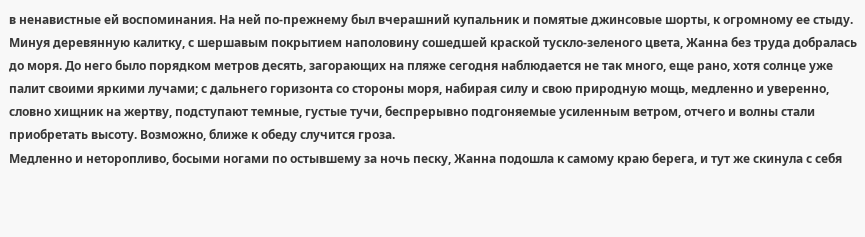в ненавистные ей воспоминания. На ней по-прежнему был вчерашний купальник и помятые джинсовые шорты, к огромному ее стыду.
Минуя деревянную калитку, с шершавым покрытием наполовину сошедшей краской тускло-зеленого цвета, Жанна без труда добралась до моря. До него было порядком метров десять, загорающих на пляже сегодня наблюдается не так много, еще рано, хотя солнце уже палит своими яркими лучами; с дальнего горизонта со стороны моря, набирая силу и свою природную мощь, медленно и уверенно, словно хищник на жертву, подступают темные, густые тучи, беспрерывно подгоняемые усиленным ветром, отчего и волны стали приобретать высоту. Возможно, ближе к обеду случится гроза.
Медленно и неторопливо, босыми ногами по остывшему за ночь песку, Жанна подошла к самому краю берега, и тут же скинула с себя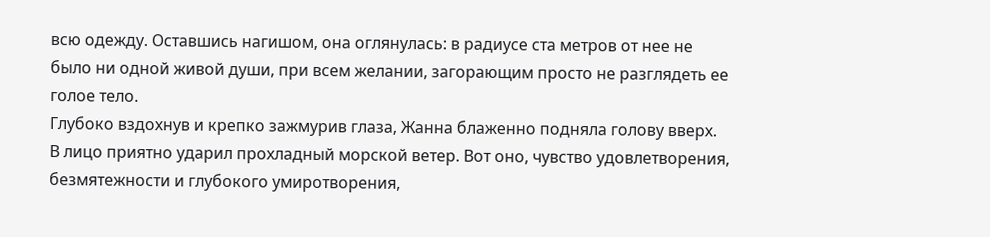всю одежду. Оставшись нагишом, она оглянулась: в радиусе ста метров от нее не было ни одной живой души, при всем желании, загорающим просто не разглядеть ее голое тело.
Глубоко вздохнув и крепко зажмурив глаза, Жанна блаженно подняла голову вверх. В лицо приятно ударил прохладный морской ветер. Вот оно, чувство удовлетворения, безмятежности и глубокого умиротворения,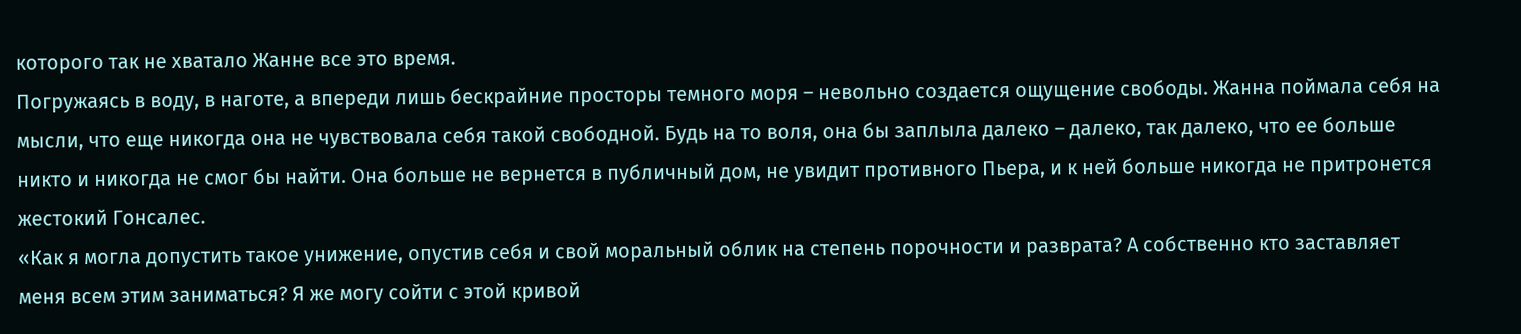которого так не хватало Жанне все это время.
Погружаясь в воду, в наготе, а впереди лишь бескрайние просторы темного моря – невольно создается ощущение свободы. Жанна поймала себя на мысли, что еще никогда она не чувствовала себя такой свободной. Будь на то воля, она бы заплыла далеко – далеко, так далеко, что ее больше никто и никогда не смог бы найти. Она больше не вернется в публичный дом, не увидит противного Пьера, и к ней больше никогда не притронется жестокий Гонсалес.
«Как я могла допустить такое унижение, опустив себя и свой моральный облик на степень порочности и разврата? А собственно кто заставляет меня всем этим заниматься? Я же могу сойти с этой кривой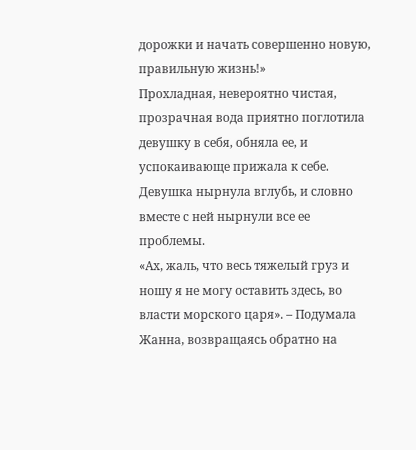дорожки и начать совершенно новую, правильную жизнь!»
Прохладная, невероятно чистая, прозрачная вода приятно поглотила девушку в себя, обняла ее, и успокаивающе прижала к себе. Девушка нырнула вглубь, и словно вместе с ней нырнули все ее проблемы.
«Ах, жаль, что весь тяжелый груз и ношу я не могу оставить здесь, во власти морского царя». – Подумала Жанна, возвращаясь обратно на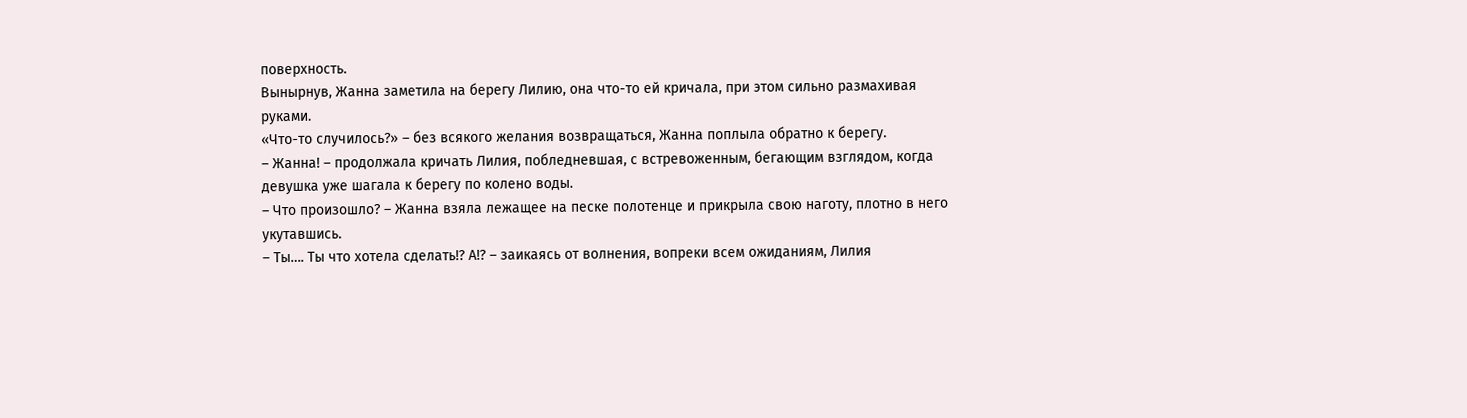поверхность.
Вынырнув, Жанна заметила на берегу Лилию, она что-то ей кричала, при этом сильно размахивая руками.
«Что-то случилось?» – без всякого желания возвращаться, Жанна поплыла обратно к берегу.
– Жанна! – продолжала кричать Лилия, побледневшая, с встревоженным, бегающим взглядом, когда девушка уже шагала к берегу по колено воды.
– Что произошло? – Жанна взяла лежащее на песке полотенце и прикрыла свою наготу, плотно в него укутавшись.
– Ты…. Ты что хотела сделать!? А!? – заикаясь от волнения, вопреки всем ожиданиям, Лилия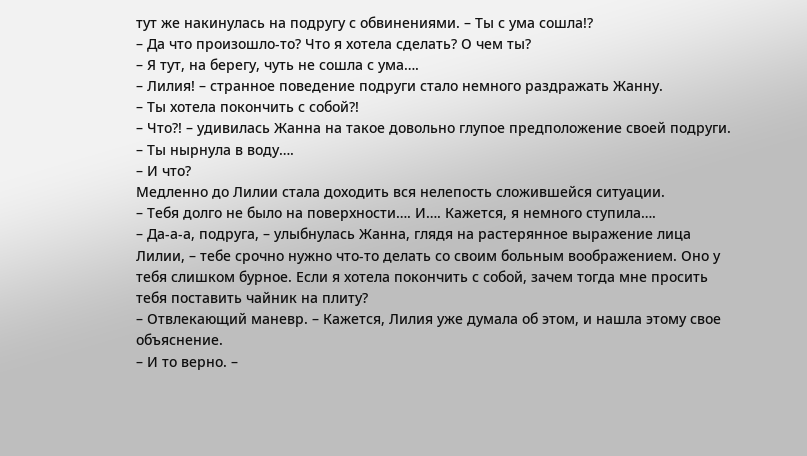тут же накинулась на подругу с обвинениями. – Ты с ума сошла!?
– Да что произошло-то? Что я хотела сделать? О чем ты?
– Я тут, на берегу, чуть не сошла с ума….
– Лилия! – странное поведение подруги стало немного раздражать Жанну.
– Ты хотела покончить с собой?!
– Что?! – удивилась Жанна на такое довольно глупое предположение своей подруги.
– Ты нырнула в воду….
– И что?
Медленно до Лилии стала доходить вся нелепость сложившейся ситуации.
– Тебя долго не было на поверхности…. И…. Кажется, я немного ступила….
– Да-а-а, подруга, – улыбнулась Жанна, глядя на растерянное выражение лица Лилии, – тебе срочно нужно что-то делать со своим больным воображением. Оно у тебя слишком бурное. Если я хотела покончить с собой, зачем тогда мне просить тебя поставить чайник на плиту?
– Отвлекающий маневр. – Кажется, Лилия уже думала об этом, и нашла этому свое объяснение.
– И то верно. –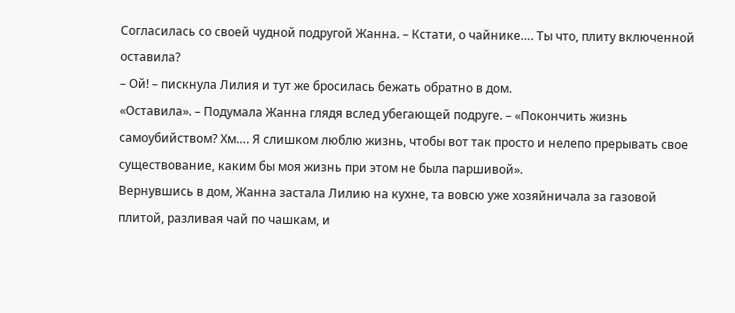Согласилась со своей чудной подругой Жанна. – Кстати, о чайнике…. Ты что, плиту включенной оставила?
– Ой! – пискнула Лилия и тут же бросилась бежать обратно в дом.
«Оставила». – Подумала Жанна глядя вслед убегающей подруге. – «Покончить жизнь самоубийством? Хм…. Я слишком люблю жизнь, чтобы вот так просто и нелепо прерывать свое существование, каким бы моя жизнь при этом не была паршивой».
Вернувшись в дом, Жанна застала Лилию на кухне, та вовсю уже хозяйничала за газовой плитой, разливая чай по чашкам, и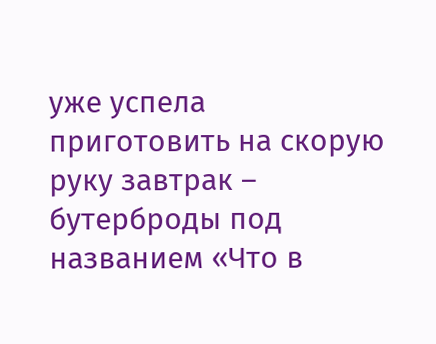уже успела приготовить на скорую руку завтрак – бутерброды под названием «Что в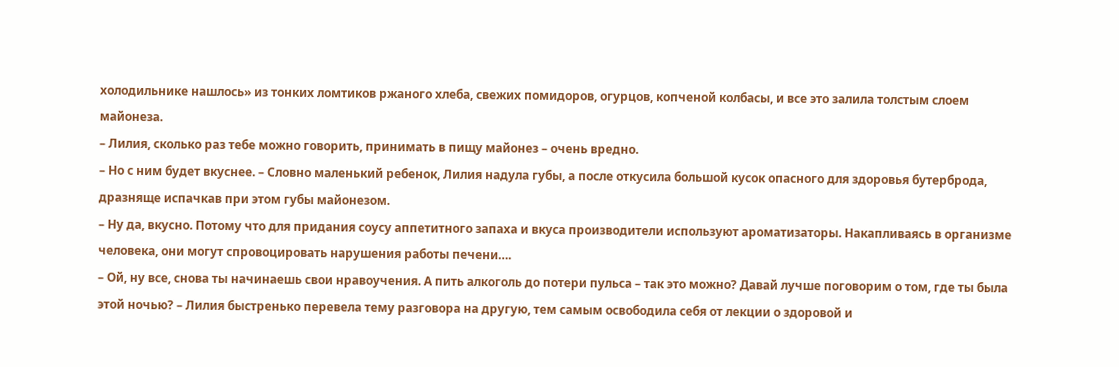холодильнике нашлось» из тонких ломтиков ржаного хлеба, свежих помидоров, огурцов, копченой колбасы, и все это залила толстым слоем майонеза.
– Лилия, сколько раз тебе можно говорить, принимать в пищу майонез – очень вредно.
– Но с ним будет вкуснее. – Словно маленький ребенок, Лилия надула губы, а после откусила большой кусок опасного для здоровья бутерброда, дразняще испачкав при этом губы майонезом.
– Ну да, вкусно. Потому что для придания соусу аппетитного запаха и вкуса производители используют ароматизаторы. Накапливаясь в организме человека, они могут спровоцировать нарушения работы печени….
– Ой, ну все, снова ты начинаешь свои нравоучения. А пить алкоголь до потери пульса – так это можно? Давай лучше поговорим о том, где ты была этой ночью? – Лилия быстренько перевела тему разговора на другую, тем самым освободила себя от лекции о здоровой и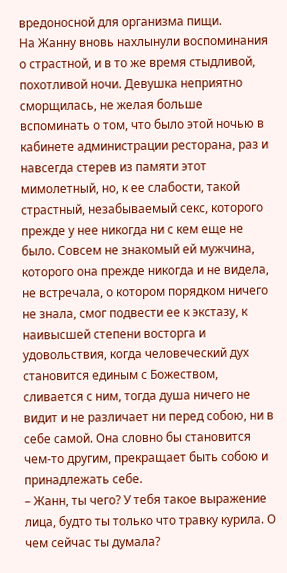вредоносной для организма пищи.
На Жанну вновь нахлынули воспоминания о страстной, и в то же время стыдливой, похотливой ночи. Девушка неприятно сморщилась, не желая больше вспоминать о том, что было этой ночью в кабинете администрации ресторана, раз и навсегда стерев из памяти этот мимолетный, но, к ее слабости, такой страстный, незабываемый секс, которого прежде у нее никогда ни с кем еще не было. Совсем не знакомый ей мужчина, которого она прежде никогда и не видела, не встречала, о котором порядком ничего не знала, смог подвести ее к экстазу, к наивысшей степени восторга и удовольствия, когда человеческий дух становится единым с Божеством, сливается с ним, тогда душа ничего не видит и не различает ни перед собою, ни в себе самой. Она словно бы становится чем-то другим, прекращает быть собою и принадлежать себе.
– Жанн, ты чего? У тебя такое выражение лица, будто ты только что травку курила. О чем сейчас ты думала?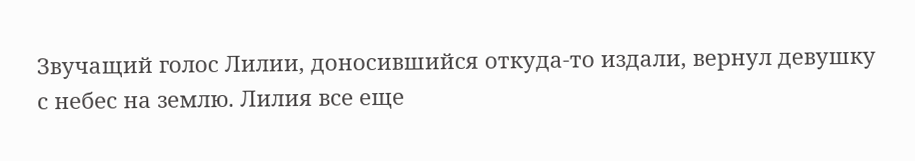Звучащий голос Лилии, доносившийся откуда-то издали, вернул девушку с небес на землю. Лилия все еще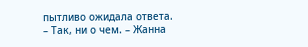пытливо ожидала ответа.
– Так, ни о чем. – Жанна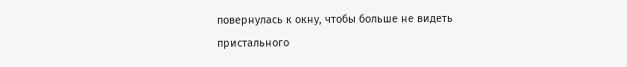повернулась к окну, чтобы больше не видеть пристального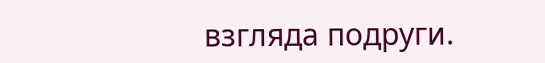взгляда подруги.